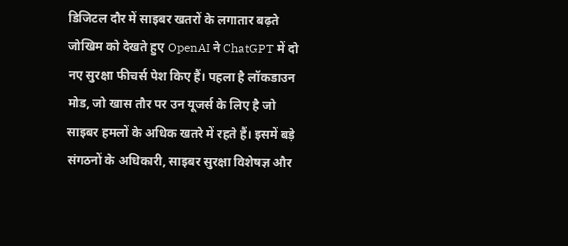डिजिटल दौर में साइबर खतरों के लगातार बढ़ते जोखिम को देखते हुए OpenAI ने ChatGPT में दो नए सुरक्षा फीचर्स पेश किए हैं। पहला है लॉकडाउन मोड, जो खास तौर पर उन यूजर्स के लिए है जो साइबर हमलों के अधिक खतरे में रहते हैं। इसमें बड़े संगठनों के अधिकारी, साइबर सुरक्षा विशेषज्ञ और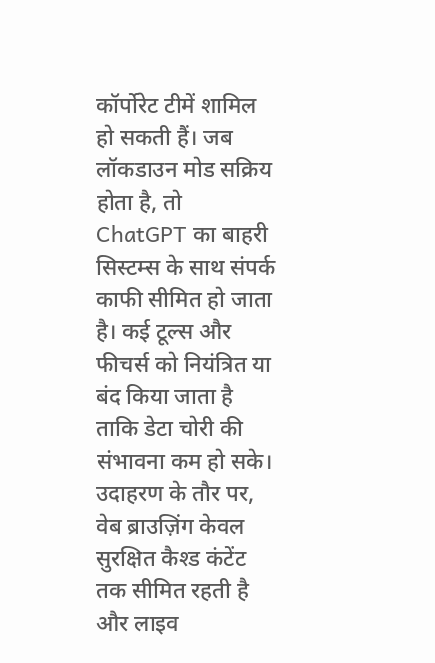कॉर्पोरेट टीमें शामिल हो सकती हैं। जब लॉकडाउन मोड सक्रिय होता है, तो ChatGPT का बाहरी सिस्टम्स के साथ संपर्क काफी सीमित हो जाता है। कई टूल्स और फीचर्स को नियंत्रित या बंद किया जाता है ताकि डेटा चोरी की संभावना कम हो सके। उदाहरण के तौर पर, वेब ब्राउज़िंग केवल सुरक्षित कैश्ड कंटेंट तक सीमित रहती है और लाइव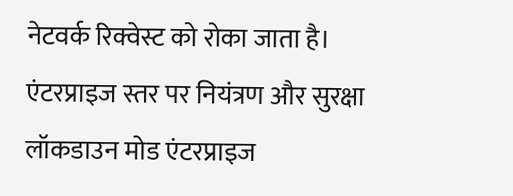नेटवर्क रिक्वेस्ट को रोका जाता है।
एंटरप्राइज स्तर पर नियंत्रण और सुरक्षा
लॉकडाउन मोड एंटरप्राइज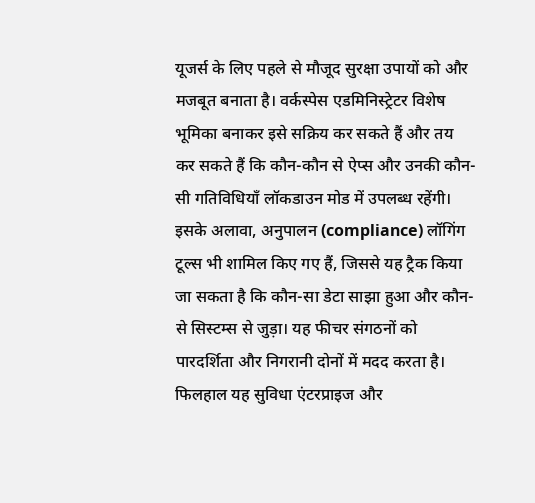यूजर्स के लिए पहले से मौजूद सुरक्षा उपायों को और मजबूत बनाता है। वर्कस्पेस एडमिनिस्ट्रेटर विशेष भूमिका बनाकर इसे सक्रिय कर सकते हैं और तय कर सकते हैं कि कौन-कौन से ऐप्स और उनकी कौन-सी गतिविधियाँ लॉकडाउन मोड में उपलब्ध रहेंगी। इसके अलावा, अनुपालन (compliance) लॉगिंग टूल्स भी शामिल किए गए हैं, जिससे यह ट्रैक किया जा सकता है कि कौन-सा डेटा साझा हुआ और कौन-से सिस्टम्स से जुड़ा। यह फीचर संगठनों को पारदर्शिता और निगरानी दोनों में मदद करता है। फिलहाल यह सुविधा एंटरप्राइज और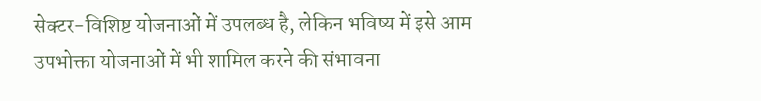सेक्टर-विशिष्ट योजनाओं में उपलब्ध है, लेकिन भविष्य में इसे आम उपभोक्ता योजनाओं में भी शामिल करने की संभावना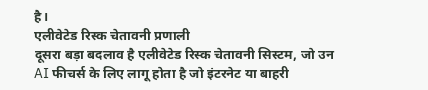है।
एलीवेटेड रिस्क चेतावनी प्रणाली
दूसरा बड़ा बदलाव है एलीवेटेड रिस्क चेतावनी सिस्टम, जो उन AI फीचर्स के लिए लागू होता है जो इंटरनेट या बाहरी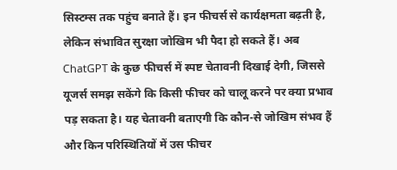सिस्टम्स तक पहुंच बनाते हैं। इन फीचर्स से कार्यक्षमता बढ़ती है, लेकिन संभावित सुरक्षा जोखिम भी पैदा हो सकते हैं। अब ChatGPT के कुछ फीचर्स में स्पष्ट चेतावनी दिखाई देगी, जिससे यूजर्स समझ सकेंगे कि किसी फीचर को चालू करने पर क्या प्रभाव पड़ सकता है। यह चेतावनी बताएगी कि कौन-से जोखिम संभव हैं और किन परिस्थितियों में उस फीचर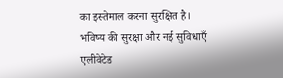का इस्तेमाल करना सुरक्षित है।
भविष्य की सुरक्षा और नई सुविधाएँ
एलीवेटेड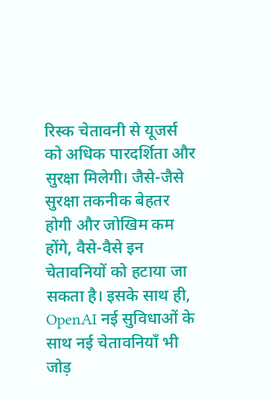रिस्क चेतावनी से यूजर्स को अधिक पारदर्शिता और सुरक्षा मिलेगी। जैसे-जैसे सुरक्षा तकनीक बेहतर होगी और जोखिम कम होंगे, वैसे-वैसे इन चेतावनियों को हटाया जा सकता है। इसके साथ ही, OpenAI नई सुविधाओं के साथ नई चेतावनियाँ भी जोड़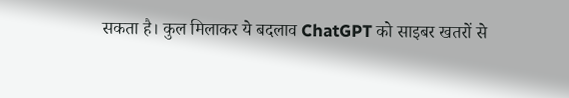सकता है। कुल मिलाकर ये बदलाव ChatGPT को साइबर खतरों से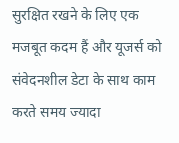सुरक्षित रखने के लिए एक मजबूत कदम हैं और यूजर्स को संवेदनशील डेटा के साथ काम करते समय ज्यादा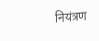नियंत्रण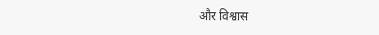और विश्वास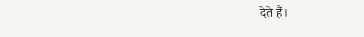देते हैं।